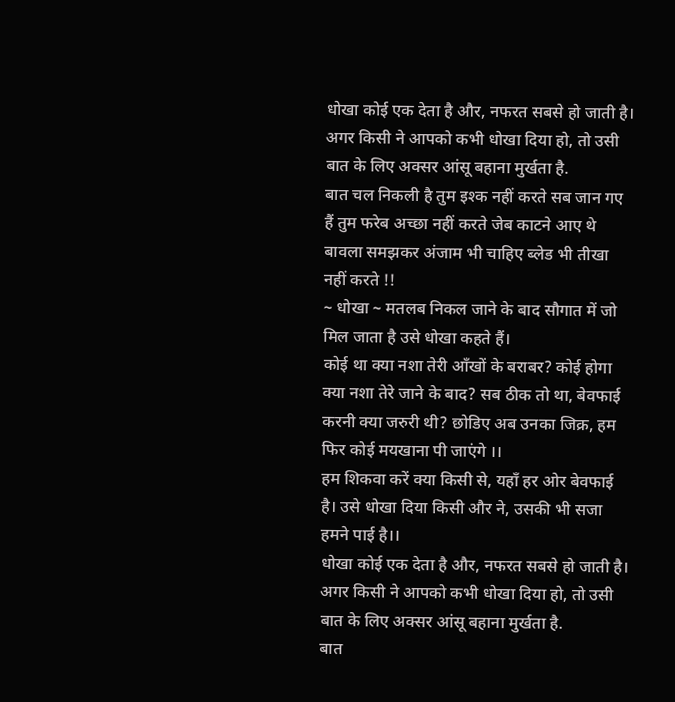धोखा कोई एक देता है और, नफरत सबसे हो जाती है।
अगर किसी ने आपको कभी धोखा दिया हो, तो उसी बात के लिए अक्सर आंसू बहाना मुर्खता है.
बात चल निकली है तुम इश्क नहीं करते सब जान गए हैं तुम फरेब अच्छा नहीं करते जेब काटने आए थे बावला समझकर अंजाम भी चाहिए ब्लेड भी तीखा नहीं करते !!
~ धोखा ~ मतलब निकल जाने के बाद सौगात में जो मिल जाता है उसे धोखा कहते हैं।
कोई था क्या नशा तेरी आँखों के बराबर? कोई होगा क्या नशा तेरे जाने के बाद? सब ठीक तो था, बेवफाई करनी क्या जरुरी थी? छोडिए अब उनका जिक्र, हम फिर कोई मयखाना पी जाएंगे ।।
हम शिकवा करें क्या किसी से, यहाँ हर ओर बेवफाई है। उसे धोखा दिया किसी और ने, उसकी भी सजा हमने पाई है।।
धोखा कोई एक देता है और, नफरत सबसे हो जाती है।
अगर किसी ने आपको कभी धोखा दिया हो, तो उसी बात के लिए अक्सर आंसू बहाना मुर्खता है.
बात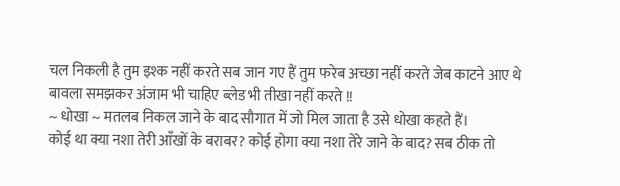चल निकली है तुम इश्क नहीं करते सब जान गए हैं तुम फरेब अच्छा नहीं करते जेब काटने आए थे बावला समझकर अंजाम भी चाहिए ब्लेड भी तीखा नहीं करते !!
~ धोखा ~ मतलब निकल जाने के बाद सौगात में जो मिल जाता है उसे धोखा कहते हैं।
कोई था क्या नशा तेरी आँखों के बराबर? कोई होगा क्या नशा तेरे जाने के बाद? सब ठीक तो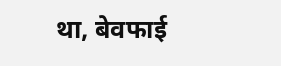था, बेवफाई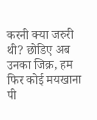करनी क्या जरुरी थी? छोडिए अब उनका जिक्र, हम फिर कोई मयखाना पी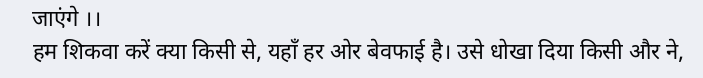जाएंगे ।।
हम शिकवा करें क्या किसी से, यहाँ हर ओर बेवफाई है। उसे धोखा दिया किसी और ने,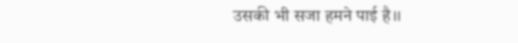उसकी भी सजा हमने पाई है।।